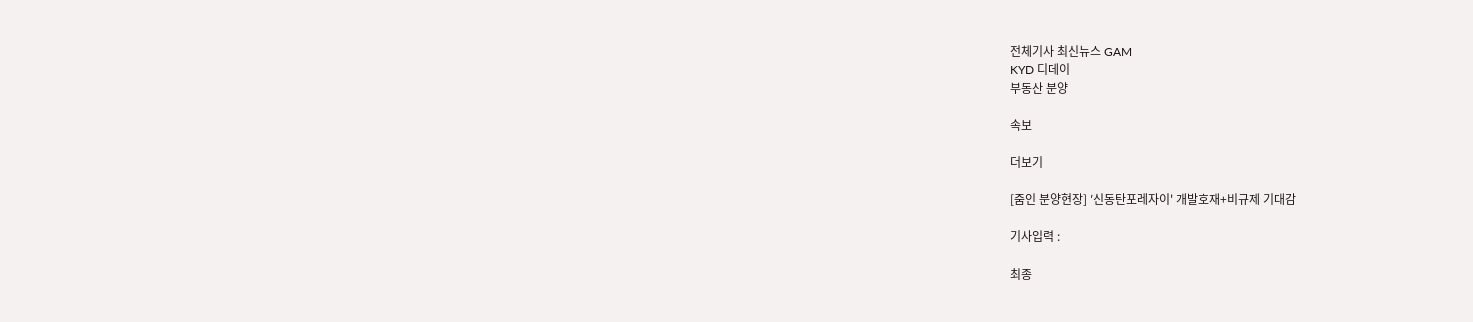전체기사 최신뉴스 GAM
KYD 디데이
부동산 분양

속보

더보기

[줌인 분양현장] ′신동탄포레자이' 개발호재+비규제 기대감

기사입력 :

최종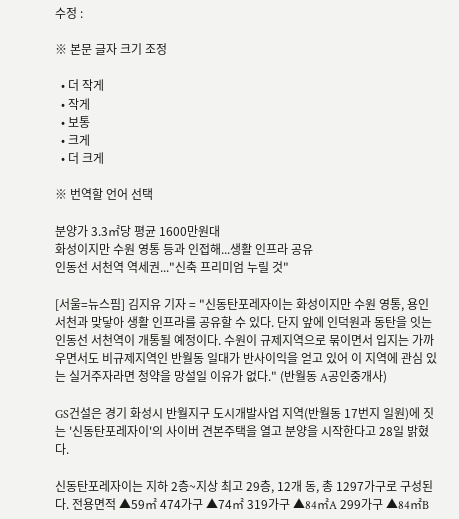수정 :

※ 본문 글자 크기 조정

  • 더 작게
  • 작게
  • 보통
  • 크게
  • 더 크게

※ 번역할 언어 선택

분양가 3.3㎡당 평균 1600만원대
화성이지만 수원 영통 등과 인접해...생활 인프라 공유
인동선 서천역 역세권..."신축 프리미엄 누릴 것"

[서울=뉴스핌] 김지유 기자 = "신동탄포레자이는 화성이지만 수원 영통, 용인 서천과 맞닿아 생활 인프라를 공유할 수 있다. 단지 앞에 인덕원과 동탄을 잇는 인동선 서천역이 개통될 예정이다. 수원이 규제지역으로 묶이면서 입지는 가까우면서도 비규제지역인 반월동 일대가 반사이익을 얻고 있어 이 지역에 관심 있는 실거주자라면 청약을 망설일 이유가 없다." (반월동 A공인중개사)

GS건설은 경기 화성시 반월지구 도시개발사업 지역(반월동 17번지 일원)에 짓는 '신동탄포레자이'의 사이버 견본주택을 열고 분양을 시작한다고 28일 밝혔다.

신동탄포레자이는 지하 2층~지상 최고 29층, 12개 동, 총 1297가구로 구성된다. 전용면적 ▲59㎡ 474가구 ▲74㎡ 319가구 ▲84㎡A 299가구 ▲84㎡B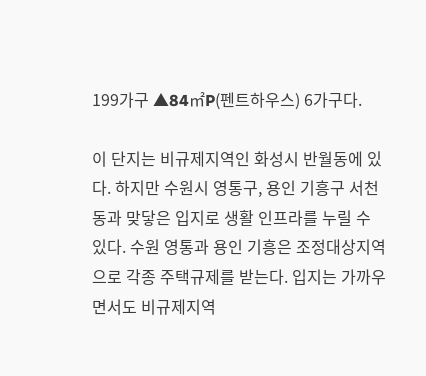199가구 ▲84㎡P(펜트하우스) 6가구다.

이 단지는 비규제지역인 화성시 반월동에 있다. 하지만 수원시 영통구, 용인 기흥구 서천동과 맞닿은 입지로 생활 인프라를 누릴 수 있다. 수원 영통과 용인 기흥은 조정대상지역으로 각종 주택규제를 받는다. 입지는 가까우면서도 비규제지역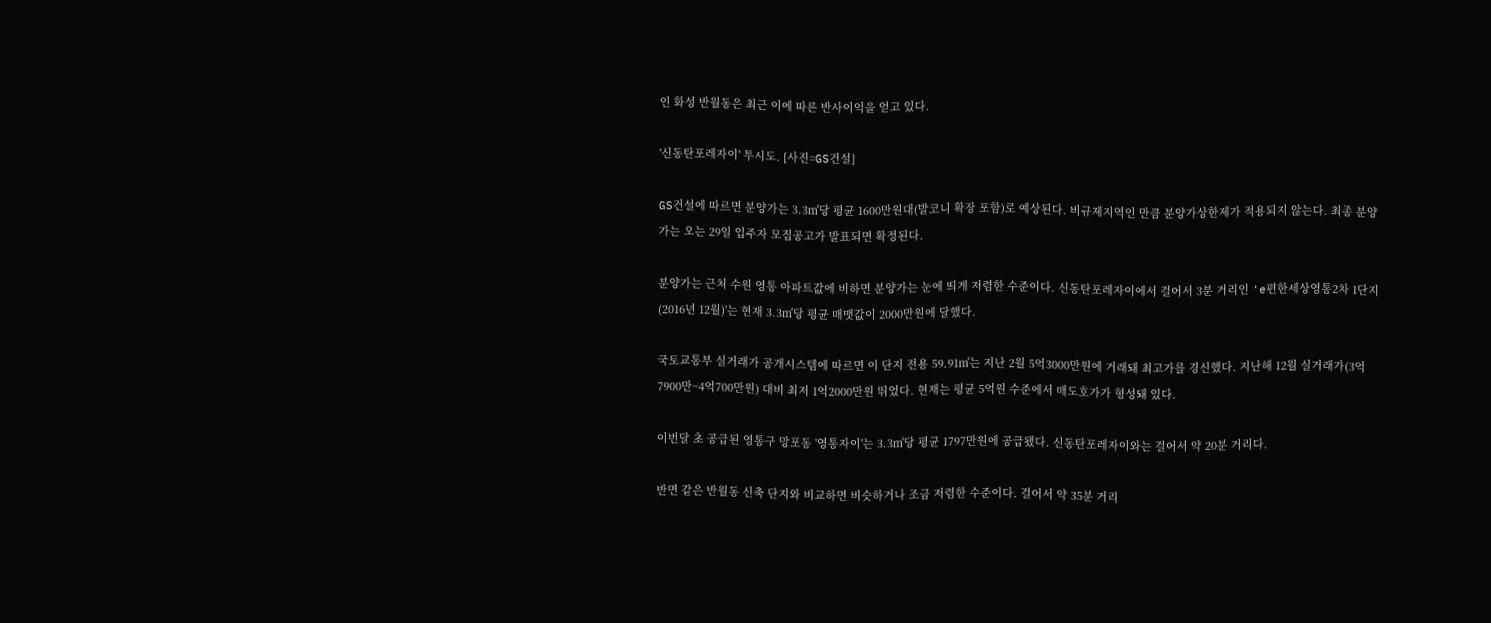인 화성 반월동은 최근 이에 따른 반사이익을 얻고 있다.

'신동탄포레자이' 투시도. [사진=GS건설]

GS건설에 따르면 분양가는 3.3㎡당 평균 1600만원대(발코니 확장 포함)로 예상된다. 비규제지역인 만큼 분양가상한제가 적용되지 않는다. 최종 분양가는 오는 29일 입주자 모집공고가 발표되면 확정된다.

분양가는 근처 수원 영통 아파트값에 비하면 분양가는 눈에 띄게 저렴한 수준이다. 신동탄포레자이에서 걸어서 3분 거리인 'e편한세상영통2차 1단지(2016년 12월)'는 현재 3.3㎡당 평균 매맷값이 2000만원에 달했다.

국토교통부 실거래가 공개시스템에 따르면 이 단지 전용 59.91㎡는 지난 2월 5억3000만원에 거래돼 최고가를 경신했다. 지난해 12월 실거래가(3억7900만~4억700만원) 대비 최저 1억2000만원 뛰었다. 현재는 평균 5억원 수준에서 매도호가가 형성돼 있다.

이번달 초 공급된 영통구 망포동 '영통자이'는 3.3㎡당 평균 1797만원에 공급됐다. 신동탄포레자이와는 걸어서 약 20분 거리다.

반면 같은 반월동 신축 단지와 비교하면 비슷하거나 조금 저렴한 수준이다. 걸어서 약 35분 거리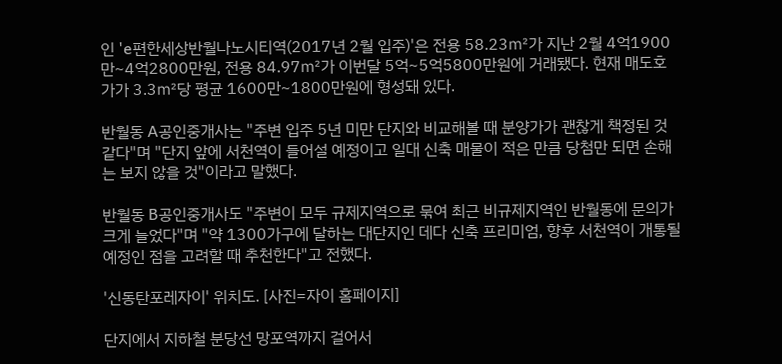인 'e편한세상반월나노시티역(2017년 2월 입주)'은 전용 58.23㎡가 지난 2월 4억1900만~4억2800만원, 전용 84.97㎡가 이번달 5억~5억5800만원에 거래됐다. 현재 매도호가가 3.3㎡당 평균 1600만~1800만원에 형성돼 있다.

반월동 A공인중개사는 "주변 입주 5년 미만 단지와 비교해볼 때 분양가가 괜찮게 책정된 것 같다"며 "단지 앞에 서천역이 들어설 예정이고 일대 신축 매물이 적은 만큼 당첨만 되면 손해는 보지 않을 것"이라고 말했다.

반월동 B공인중개사도 "주변이 모두 규제지역으로 묶여 최근 비규제지역인 반월동에 문의가 크게 늘었다"며 "약 1300가구에 달하는 대단지인 데다 신축 프리미엄, 향후 서천역이 개통될 예정인 점을 고려할 때 추천한다"고 전했다.

'신동탄포레자이' 위치도. [사진=자이 홈페이지]

단지에서 지하철 분당선 망포역까지 걸어서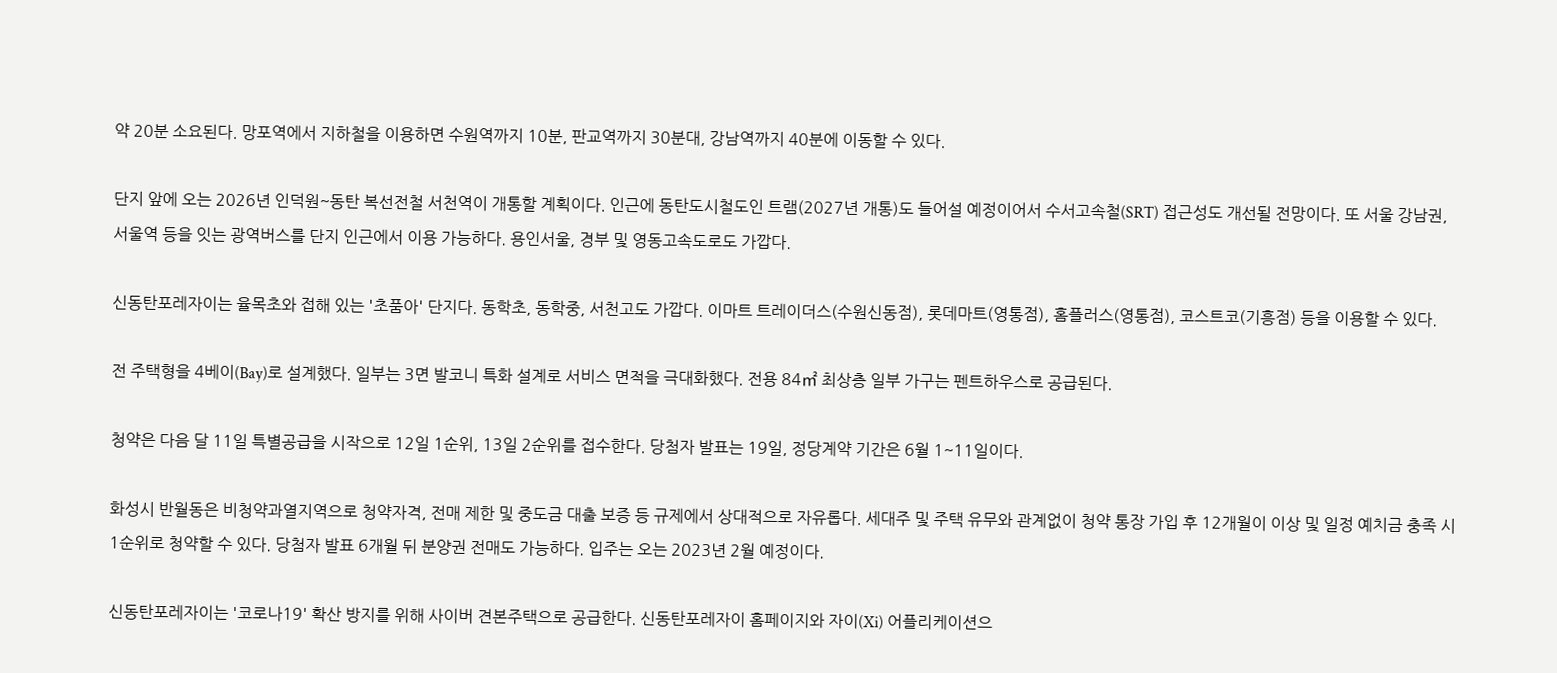약 20분 소요된다. 망포역에서 지하철을 이용하면 수원역까지 10분, 판교역까지 30분대, 강남역까지 40분에 이동할 수 있다.

단지 앞에 오는 2026년 인덕원~동탄 복선전철 서천역이 개통할 계획이다. 인근에 동탄도시철도인 트램(2027년 개통)도 들어설 예정이어서 수서고속철(SRT) 접근성도 개선될 전망이다. 또 서울 강남권, 서울역 등을 잇는 광역버스를 단지 인근에서 이용 가능하다. 용인서울, 경부 및 영동고속도로도 가깝다.

신동탄포레자이는 율목초와 접해 있는 '초품아' 단지다. 동학초, 동학중, 서천고도 가깝다. 이마트 트레이더스(수원신동점), 롯데마트(영통점), 홈플러스(영통점), 코스트코(기흥점) 등을 이용할 수 있다.

전 주택형을 4베이(Bay)로 설계했다. 일부는 3면 발코니 특화 설계로 서비스 면적을 극대화했다. 전용 84㎡ 최상층 일부 가구는 펜트하우스로 공급된다.

청약은 다음 달 11일 특별공급을 시작으로 12일 1순위, 13일 2순위를 접수한다. 당첨자 발표는 19일, 정당계약 기간은 6월 1~11일이다.

화성시 반월동은 비청약과열지역으로 청약자격, 전매 제한 및 중도금 대출 보증 등 규제에서 상대적으로 자유롭다. 세대주 및 주택 유무와 관계없이 청약 통장 가입 후 12개월이 이상 및 일정 예치금 충족 시 1순위로 청약할 수 있다. 당첨자 발표 6개월 뒤 분양권 전매도 가능하다. 입주는 오는 2023년 2월 예정이다.

신동탄포레자이는 '코로나19' 확산 방지를 위해 사이버 견본주택으로 공급한다. 신동탄포레자이 홈페이지와 자이(Xi) 어플리케이션으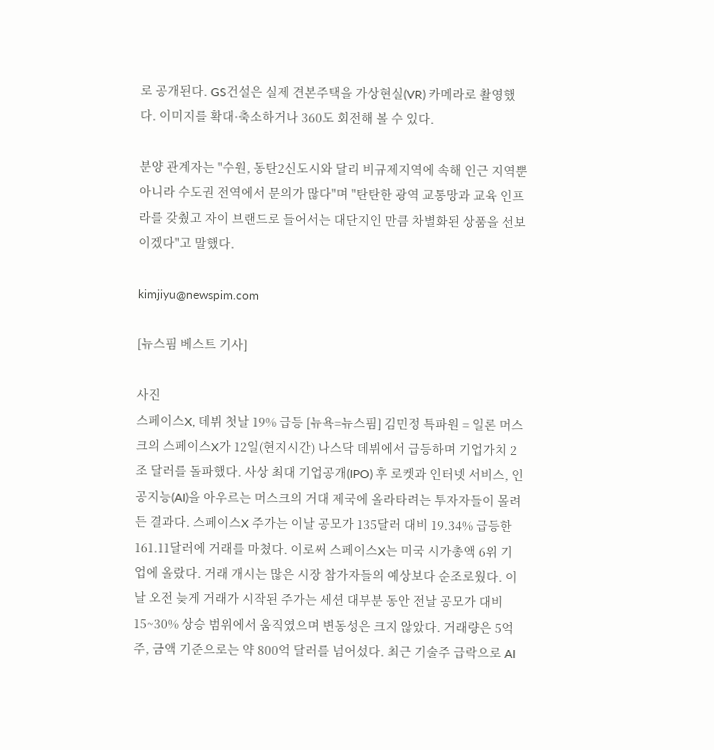로 공개된다. GS건설은 실제 견본주택을 가상현실(VR) 카메라로 촬영했다. 이미지를 확대·축소하거나 360도 회전해 볼 수 있다.

분양 관계자는 "수원, 동탄2신도시와 달리 비규제지역에 속해 인근 지역뿐 아니라 수도권 전역에서 문의가 많다"며 "탄탄한 광역 교통망과 교육 인프라를 갖췄고 자이 브랜드로 들어서는 대단지인 만큼 차별화된 상품을 선보이겠다"고 말했다.

kimjiyu@newspim.com

[뉴스핌 베스트 기사]

사진
스페이스X, 데뷔 첫날 19% 급등 [뉴욕=뉴스핌] 김민정 특파원 = 일론 머스크의 스페이스X가 12일(현지시간) 나스닥 데뷔에서 급등하며 기업가치 2조 달러를 돌파했다. 사상 최대 기업공개(IPO) 후 로켓과 인터넷 서비스, 인공지능(AI)을 아우르는 머스크의 거대 제국에 올라타려는 투자자들이 몰려든 결과다. 스페이스X 주가는 이날 공모가 135달러 대비 19.34% 급등한 161.11달러에 거래를 마쳤다. 이로써 스페이스X는 미국 시가총액 6위 기업에 올랐다. 거래 개시는 많은 시장 참가자들의 예상보다 순조로웠다. 이날 오전 늦게 거래가 시작된 주가는 세션 대부분 동안 전날 공모가 대비 15~30% 상승 범위에서 움직였으며 변동성은 크지 않았다. 거래량은 5억 주, 금액 기준으로는 약 800억 달러를 넘어섰다. 최근 기술주 급락으로 AI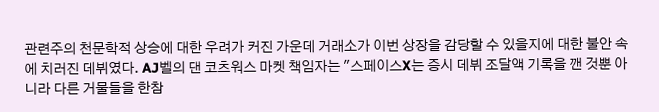관련주의 천문학적 상승에 대한 우려가 커진 가운데 거래소가 이번 상장을 감당할 수 있을지에 대한 불안 속에 치러진 데뷔였다. AJ벨의 댄 코츠워스 마켓 책임자는 "스페이스X는 증시 데뷔 조달액 기록을 깬 것뿐 아니라 다른 거물들을 한참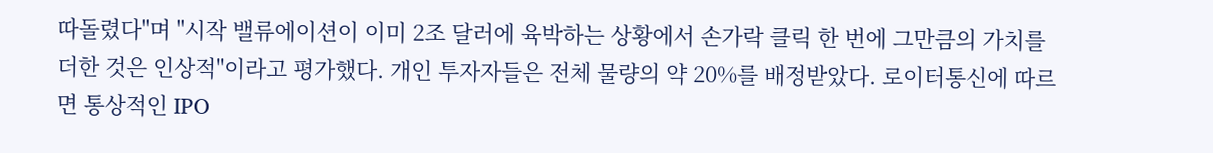따돌렸다"며 "시작 밸류에이션이 이미 2조 달러에 육박하는 상황에서 손가락 클릭 한 번에 그만큼의 가치를 더한 것은 인상적"이라고 평가했다. 개인 투자자들은 전체 물량의 약 20%를 배정받았다. 로이터통신에 따르면 통상적인 IPO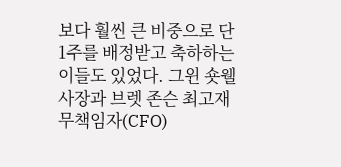보다 훨씬 큰 비중으로 단 1주를 배정받고 축하하는 이들도 있었다. 그윈 숏웰 사장과 브렛 존슨 최고재무책임자(CFO)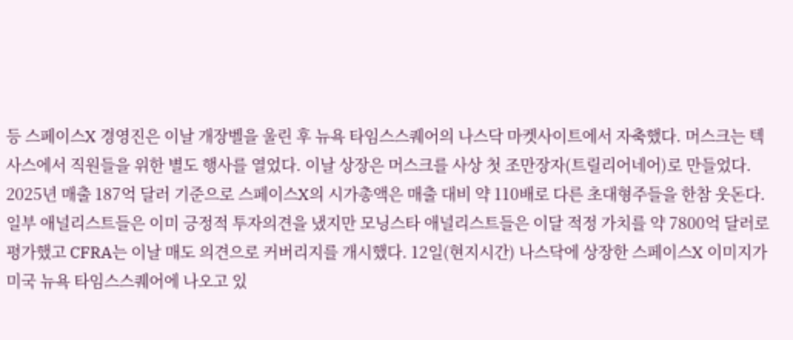등 스페이스X 경영진은 이날 개장벨을 울린 후 뉴욕 타임스스퀘어의 나스닥 마켓사이트에서 자축했다. 머스크는 텍사스에서 직원들을 위한 별도 행사를 열었다. 이날 상장은 머스크를 사상 첫 조만장자(트릴리어네어)로 만들었다. 2025년 매출 187억 달러 기준으로 스페이스X의 시가총액은 매출 대비 약 110배로 다른 초대형주들을 한참 웃돈다. 일부 애널리스트들은 이미 긍정적 투자의견을 냈지만 모닝스타 애널리스트들은 이달 적정 가치를 약 7800억 달러로 평가했고 CFRA는 이날 매도 의견으로 커버리지를 개시했다. 12일(현지시간) 나스닥에 상장한 스페이스X 이미지가 미국 뉴욕 타임스스퀘어에 나오고 있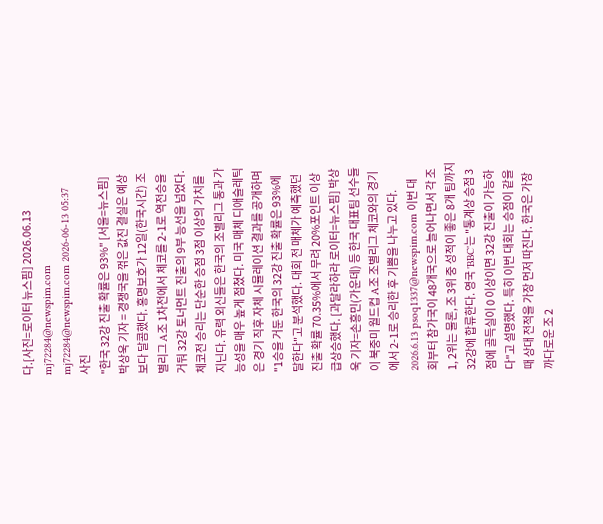다.[사진=로이터 뉴스핌] 2026.06.13 mj72284@newspim.com   mj72284@newspim.com 2026-06-13 05:37
사진
"한국 32강 진출 확률은 93%" [서울=뉴스핌] 박상욱 기자 = 경쟁국을 꺾은 값진 결실은 예상보다 달콤했다. 홍명보호가 12일(한국시간) 조별리그 A조 1차전에서 체코를 2-1로 역전승을 거둬 32강 토너먼트 진출의 9부 능선을 넘었다. 체코전 승리는 단순한 승점 3점 이상의 가치를 지닌다. 유력 외신들은 한국의 조별리그 통과 가능성을 매우 높게 점쳤다. 미국 매체 디애슬레틱은 경기 직후 자체 시뮬레이션 결과를 공개하며 "1승을 거둔 한국의 32강 진출 확률은 93%에 달한다"고 분석했다. 대회 전 매체가 예측했던 진출 확률 70.35%에서 무려 20%포인트 이상 급상승했다. [과달라하라 로이터=뉴스핌] 박상욱 기자=손흥민(가운데) 등 한국 대표팀 선수들이 북중미 월드컵 A조 조별리그 체코와의 경기에서 2-1로 승리한 후 기쁨을 나누고 있다. 2026.6.13 psoq1337@newspim.com 이번 대회부터 참가국이 48개국으로 늘어나면서 각 조 1, 2위는 물론, 조 3위 중 성적이 좋은 8개 팀까지 32강에 합류한다. 영국 'BBC'는 "통계상 승점 3점에 골득실이 0 이상이면 32강 진출이 가능하다"고 설명했다. 특히 이번 대회는 승점이 같을 때 상대 전적을 가장 먼저 따진다. 한국은 가장 까다로운 조 2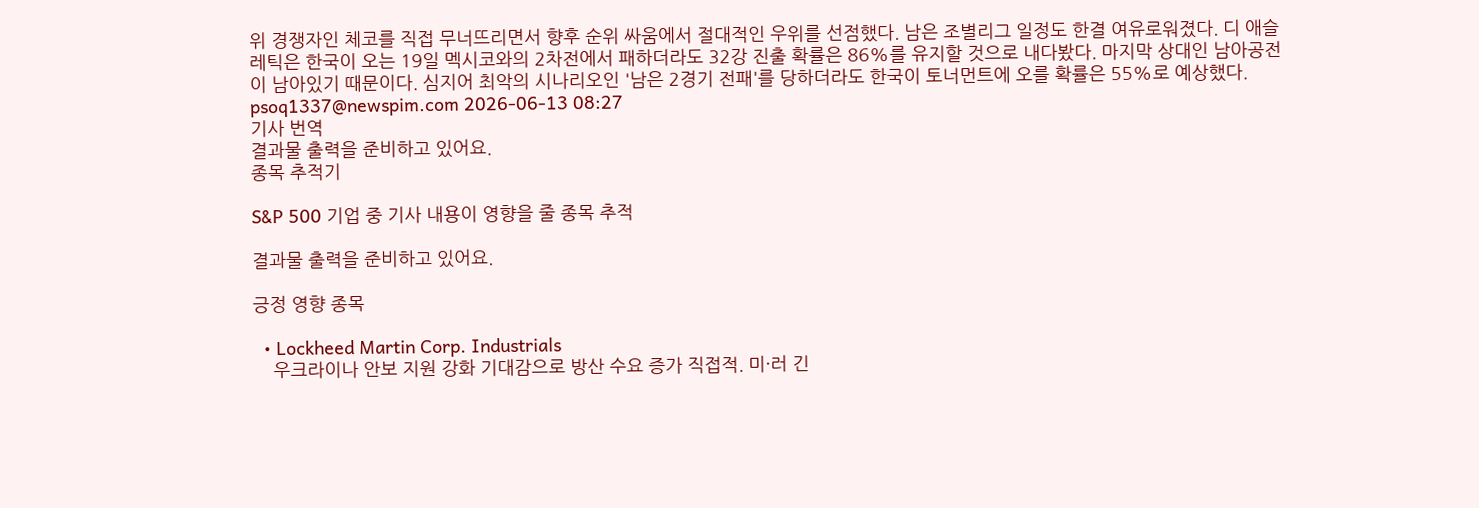위 경쟁자인 체코를 직접 무너뜨리면서 향후 순위 싸움에서 절대적인 우위를 선점했다. 남은 조별리그 일정도 한결 여유로워졌다. 디 애슬레틱은 한국이 오는 19일 멕시코와의 2차전에서 패하더라도 32강 진출 확률은 86%를 유지할 것으로 내다봤다. 마지막 상대인 남아공전이 남아있기 때문이다. 심지어 최악의 시나리오인 '남은 2경기 전패'를 당하더라도 한국이 토너먼트에 오를 확률은 55%로 예상했다. psoq1337@newspim.com 2026-06-13 08:27
기사 번역
결과물 출력을 준비하고 있어요.
종목 추적기

S&P 500 기업 중 기사 내용이 영향을 줄 종목 추적

결과물 출력을 준비하고 있어요.

긍정 영향 종목

  • Lockheed Martin Corp. Industrials
    우크라이나 안보 지원 강화 기대감으로 방산 수요 증가 직접적. 미·러 긴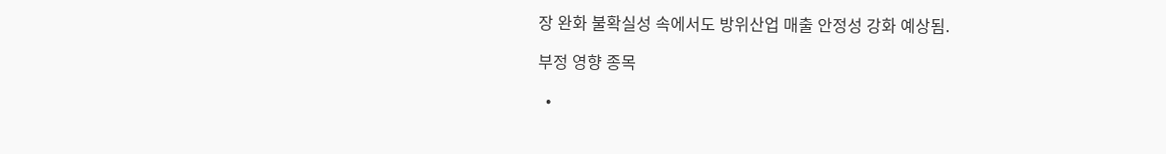장 완화 불확실성 속에서도 방위산업 매출 안정성 강화 예상됨.

부정 영향 종목

  •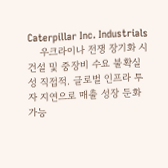Caterpillar Inc. Industrials
    우크라이나 전쟁 장기화 시 건설 및 중장비 수요 불확실성 직접적. 글로벌 인프라 투자 지연으로 매출 성장 둔화 가능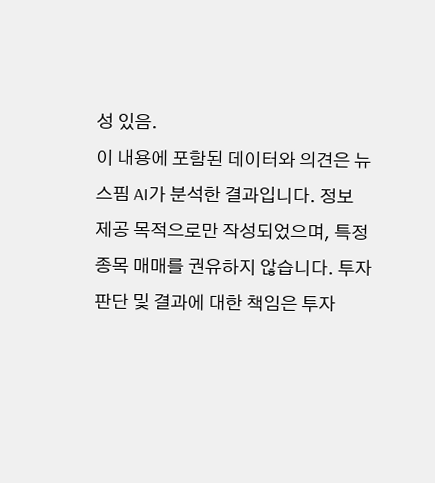성 있음.
이 내용에 포함된 데이터와 의견은 뉴스핌 AI가 분석한 결과입니다. 정보 제공 목적으로만 작성되었으며, 특정 종목 매매를 권유하지 않습니다. 투자 판단 및 결과에 대한 책임은 투자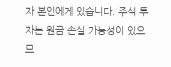자 본인에게 있습니다. 주식 투자는 원금 손실 가능성이 있으므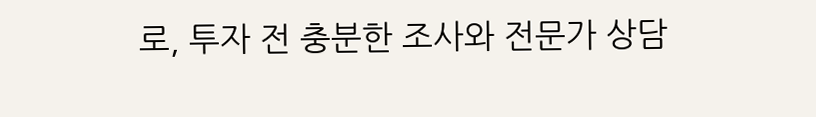로, 투자 전 충분한 조사와 전문가 상담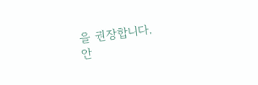을 권장합니다.
안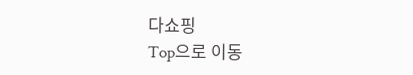다쇼핑
Top으로 이동